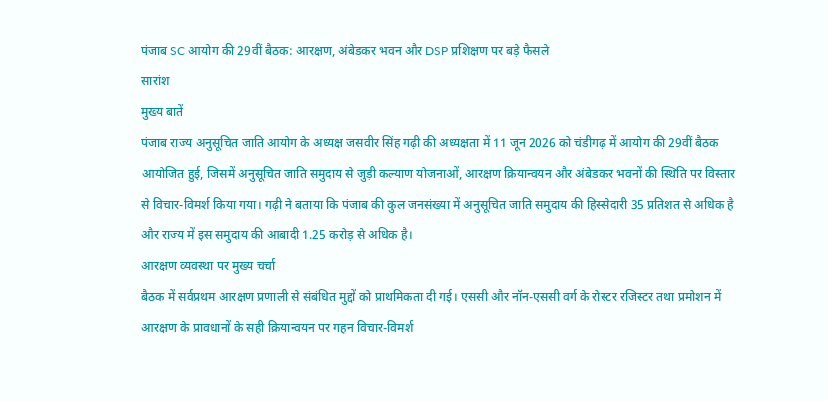पंजाब SC आयोग की 29वीं बैठक: आरक्षण, अंबेडकर भवन और DSP प्रशिक्षण पर बड़े फैसले
सारांश
मुख्य बातें
पंजाब राज्य अनुसूचित जाति आयोग के अध्यक्ष जसवीर सिंह गढ़ी की अध्यक्षता में 11 जून 2026 को चंडीगढ़ में आयोग की 29वीं बैठक आयोजित हुई, जिसमें अनुसूचित जाति समुदाय से जुड़ी कल्याण योजनाओं, आरक्षण क्रियान्वयन और अंबेडकर भवनों की स्थिति पर विस्तार से विचार-विमर्श किया गया। गढ़ी ने बताया कि पंजाब की कुल जनसंख्या में अनुसूचित जाति समुदाय की हिस्सेदारी 35 प्रतिशत से अधिक है और राज्य में इस समुदाय की आबादी 1.25 करोड़ से अधिक है।
आरक्षण व्यवस्था पर मुख्य चर्चा
बैठक में सर्वप्रथम आरक्षण प्रणाली से संबंधित मुद्दों को प्राथमिकता दी गई। एससी और नॉन-एससी वर्ग के रोस्टर रजिस्टर तथा प्रमोशन में आरक्षण के प्रावधानों के सही क्रियान्वयन पर गहन विचार-विमर्श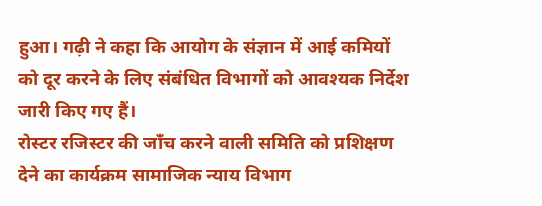हुआ। गढ़ी ने कहा कि आयोग के संज्ञान में आई कमियों को दूर करने के लिए संबंधित विभागों को आवश्यक निर्देश जारी किए गए हैं।
रोस्टर रजिस्टर की जाँच करने वाली समिति को प्रशिक्षण देने का कार्यक्रम सामाजिक न्याय विभाग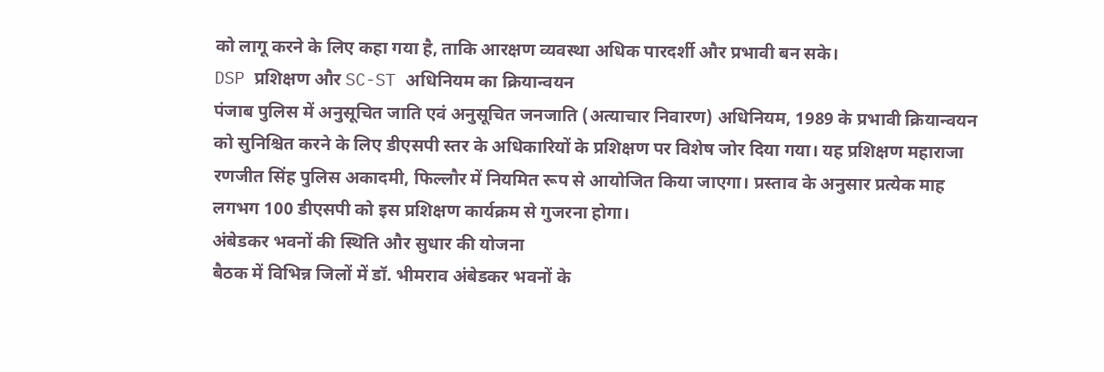को लागू करने के लिए कहा गया है, ताकि आरक्षण व्यवस्था अधिक पारदर्शी और प्रभावी बन सके।
DSP प्रशिक्षण और SC-ST अधिनियम का क्रियान्वयन
पंजाब पुलिस में अनुसूचित जाति एवं अनुसूचित जनजाति (अत्याचार निवारण) अधिनियम, 1989 के प्रभावी क्रियान्वयन को सुनिश्चित करने के लिए डीएसपी स्तर के अधिकारियों के प्रशिक्षण पर विशेष जोर दिया गया। यह प्रशिक्षण महाराजा रणजीत सिंह पुलिस अकादमी, फिल्लौर में नियमित रूप से आयोजित किया जाएगा। प्रस्ताव के अनुसार प्रत्येक माह लगभग 100 डीएसपी को इस प्रशिक्षण कार्यक्रम से गुजरना होगा।
अंबेडकर भवनों की स्थिति और सुधार की योजना
बैठक में विभिन्न जिलों में डॉ. भीमराव अंबेडकर भवनों के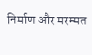निर्माण और मरम्मत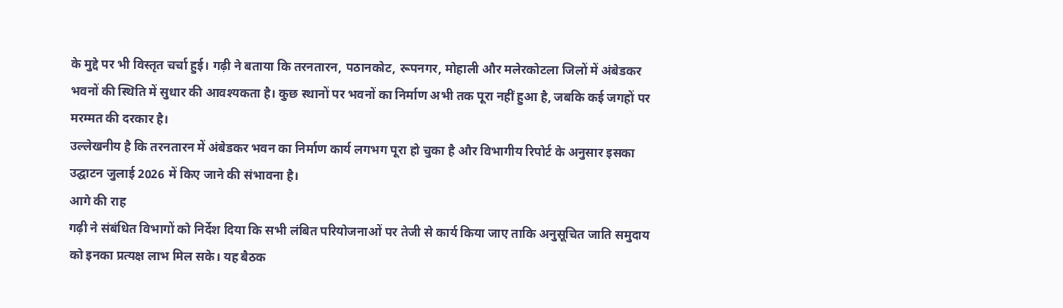के मुद्दे पर भी विस्तृत चर्चा हुई। गढ़ी ने बताया कि तरनतारन, पठानकोट, रूपनगर, मोहाली और मलेरकोटला जिलों में अंबेडकर भवनों की स्थिति में सुधार की आवश्यकता है। कुछ स्थानों पर भवनों का निर्माण अभी तक पूरा नहीं हुआ है, जबकि कई जगहों पर मरम्मत की दरकार है।
उल्लेखनीय है कि तरनतारन में अंबेडकर भवन का निर्माण कार्य लगभग पूरा हो चुका है और विभागीय रिपोर्ट के अनुसार इसका उद्घाटन जुलाई 2026 में किए जाने की संभावना है।
आगे की राह
गढ़ी ने संबंधित विभागों को निर्देश दिया कि सभी लंबित परियोजनाओं पर तेजी से कार्य किया जाए ताकि अनुसूचित जाति समुदाय को इनका प्रत्यक्ष लाभ मिल सके। यह बैठक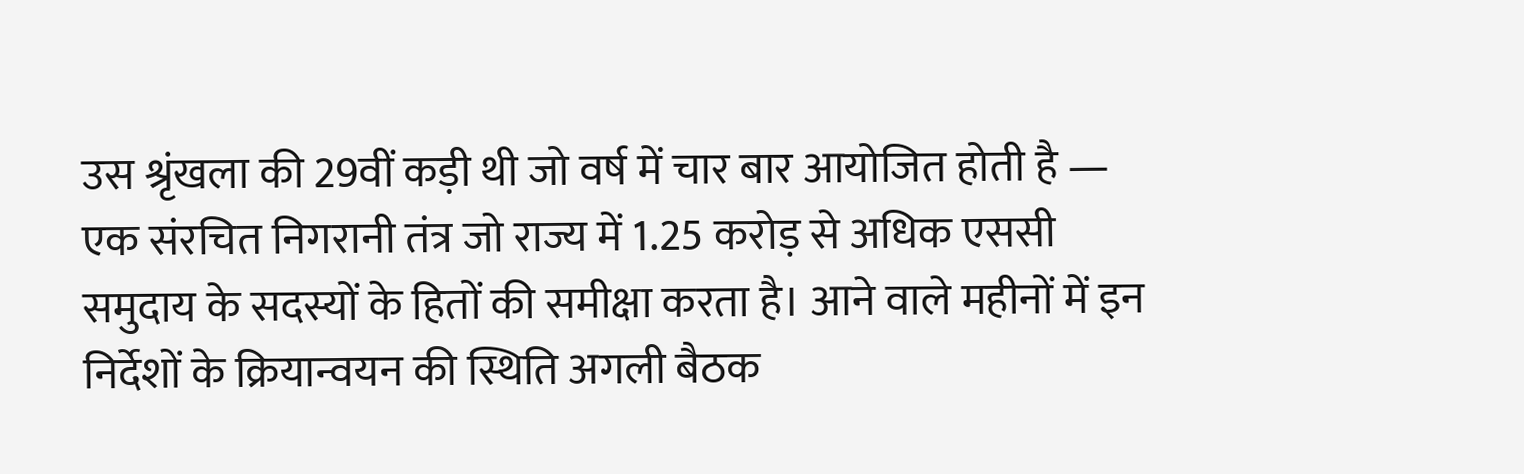उस श्रृंखला की 29वीं कड़ी थी जो वर्ष में चार बार आयोजित होती है — एक संरचित निगरानी तंत्र जो राज्य में 1.25 करोड़ से अधिक एससी समुदाय के सदस्यों के हितों की समीक्षा करता है। आने वाले महीनों में इन निर्देशों के क्रियान्वयन की स्थिति अगली बैठक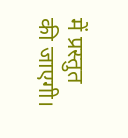में प्रस्तुत की जाएगी।